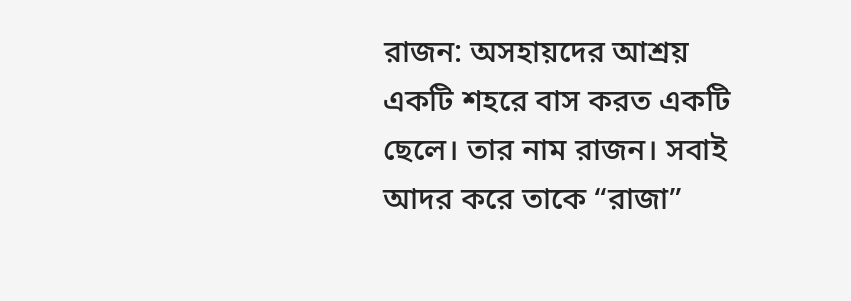রাজন: অসহায়দের আশ্রয়
একটি শহরে বাস করত একটি ছেলে। তার নাম রাজন। সবাই আদর করে তাকে “রাজা”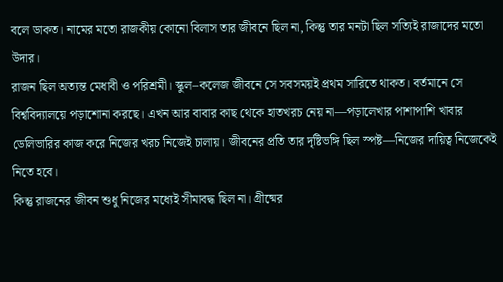বলে ডাকত। নামের মতো রাজকীয় কোনো বিলাস তার জীবনে ছিল না, কিন্তু তার মনটা ছিল সত্যিই রাজাদের মতো উদার।
রাজন ছিল অত্যন্ত মেধাবী ও পরিশ্রমী। স্কুল–কলেজ জীবনে সে সবসময়ই প্রথম সারিতে থাকত। বর্তমানে সে বিশ্ববিদ্যালয়ে পড়াশোনা করছে। এখন আর বাবার কাছ থেকে হাতখরচ নেয় না—পড়ালেখার পাশাপাশি খাবার ডেলিভারির কাজ করে নিজের খরচ নিজেই চালায়। জীবনের প্রতি তার দৃষ্টিভঙ্গি ছিল স্পষ্ট—নিজের দায়িত্ব নিজেকেই নিতে হবে।
কিন্তু রাজনের জীবন শুধু নিজের মধ্যেই সীমাবদ্ধ ছিল না। গ্রীষ্মের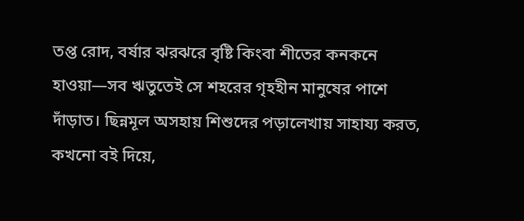তপ্ত রোদ, বর্ষার ঝরঝরে বৃষ্টি কিংবা শীতের কনকনে হাওয়া—সব ঋতুতেই সে শহরের গৃহহীন মানুষের পাশে দাঁড়াত। ছিন্নমূল অসহায় শিশুদের পড়ালেখায় সাহায্য করত, কখনো বই দিয়ে,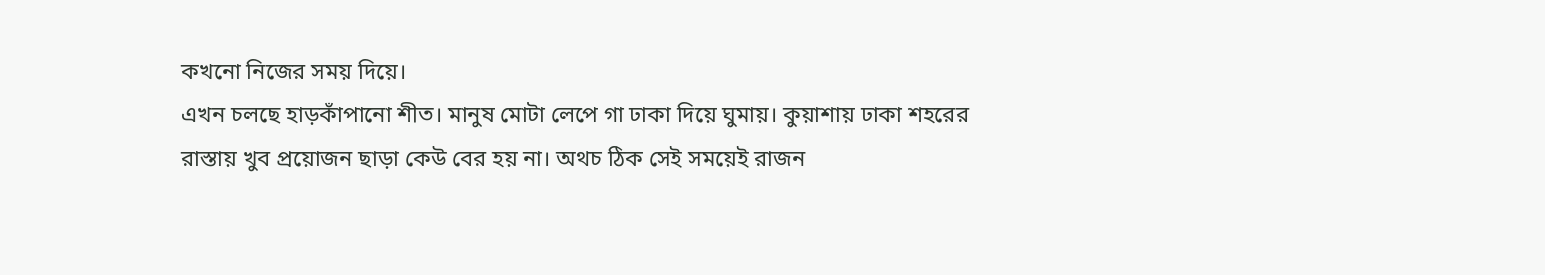কখনো নিজের সময় দিয়ে।
এখন চলছে হাড়কাঁপানো শীত। মানুষ মোটা লেপে গা ঢাকা দিয়ে ঘুমায়। কুয়াশায় ঢাকা শহরের রাস্তায় খুব প্রয়োজন ছাড়া কেউ বের হয় না। অথচ ঠিক সেই সময়েই রাজন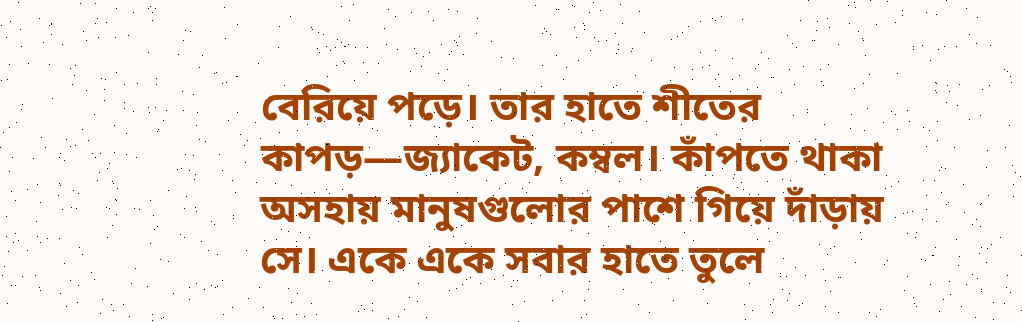বেরিয়ে পড়ে। তার হাতে শীতের কাপড়—জ্যাকেট, কম্বল। কাঁপতে থাকা অসহায় মানুষগুলোর পাশে গিয়ে দাঁড়ায় সে। একে একে সবার হাতে তুলে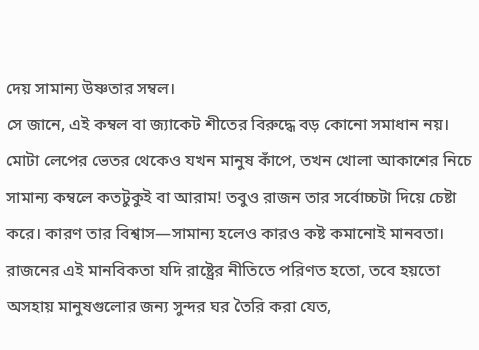দেয় সামান্য উষ্ণতার সম্বল।
সে জানে, এই কম্বল বা জ্যাকেট শীতের বিরুদ্ধে বড় কোনো সমাধান নয়। মোটা লেপের ভেতর থেকেও যখন মানুষ কাঁপে, তখন খোলা আকাশের নিচে সামান্য কম্বলে কতটুকুই বা আরাম! তবুও রাজন তার সর্বোচ্চটা দিয়ে চেষ্টা করে। কারণ তার বিশ্বাস—সামান্য হলেও কারও কষ্ট কমানোই মানবতা।
রাজনের এই মানবিকতা যদি রাষ্ট্রের নীতিতে পরিণত হতো, তবে হয়তো অসহায় মানুষগুলোর জন্য সুন্দর ঘর তৈরি করা যেত,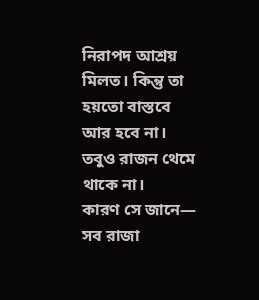নিরাপদ আশ্রয় মিলত। কিন্তু তা হয়তো বাস্তবে আর হবে না।
তবুও রাজন থেমে থাকে না।
কারণ সে জানে—
সব রাজা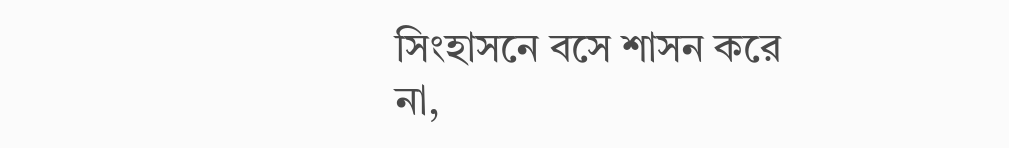সিংহাসনে বসে শাসন করে না,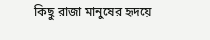কিছু রাজা মানুষের হৃদয়ে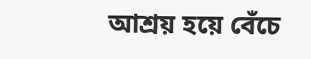আশ্রয় হয়ে বেঁচে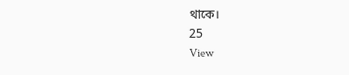থাকে।
25
View